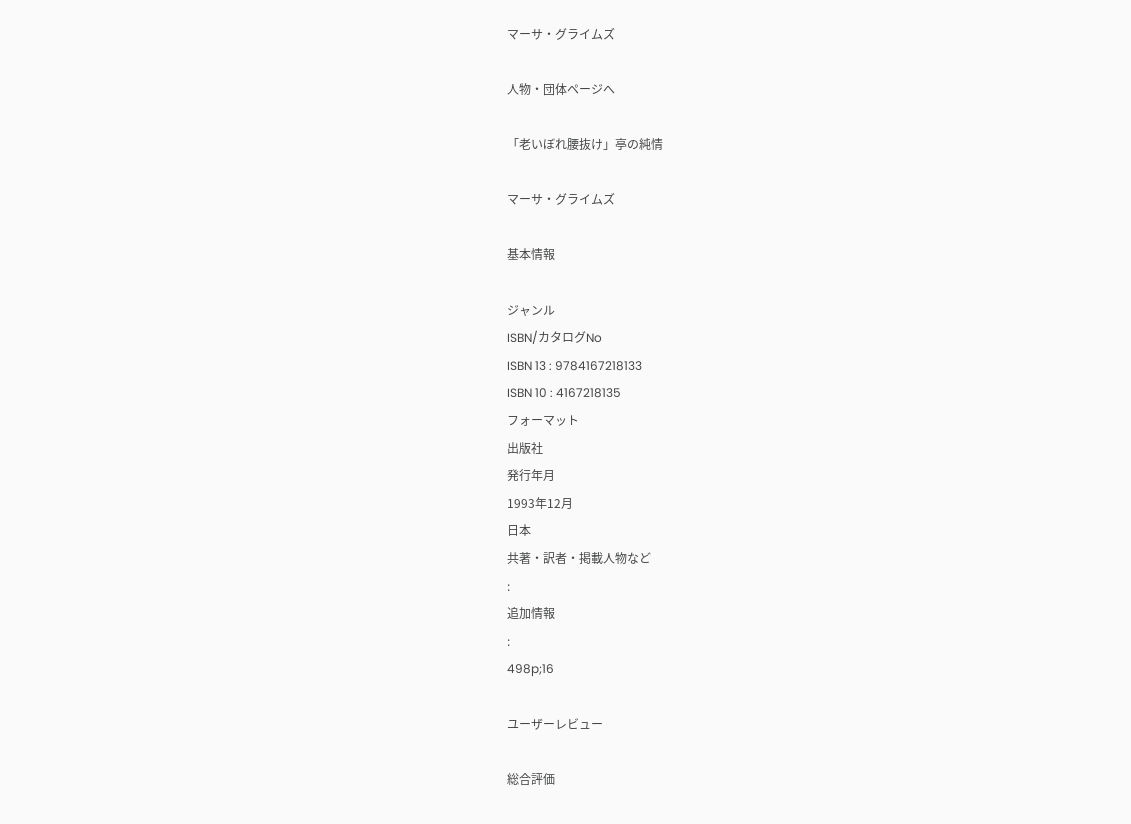マーサ・グライムズ

人物・団体ページへ

「老いぼれ腰抜け」亭の純情

マーサ・グライムズ

基本情報

ジャンル
ISBN/カタログNo
ISBN 13 : 9784167218133
ISBN 10 : 4167218135
フォーマット
出版社
発行年月
1993年12月
日本
共著・訳者・掲載人物など
:
追加情報
:
498p;16

ユーザーレビュー

総合評価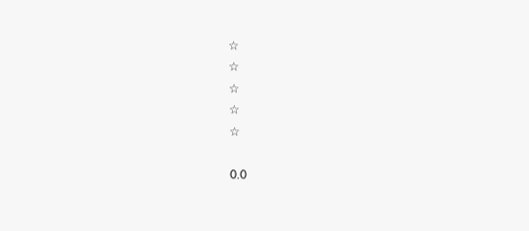☆
☆
☆
☆
☆

0.0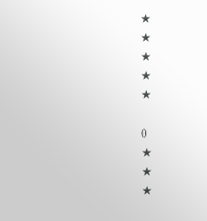★
★
★
★
★

0
★
★
★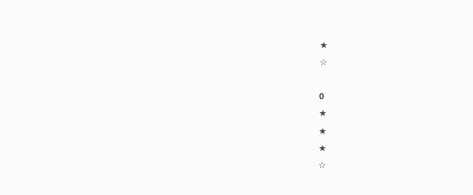★
☆

0
★
★
★
☆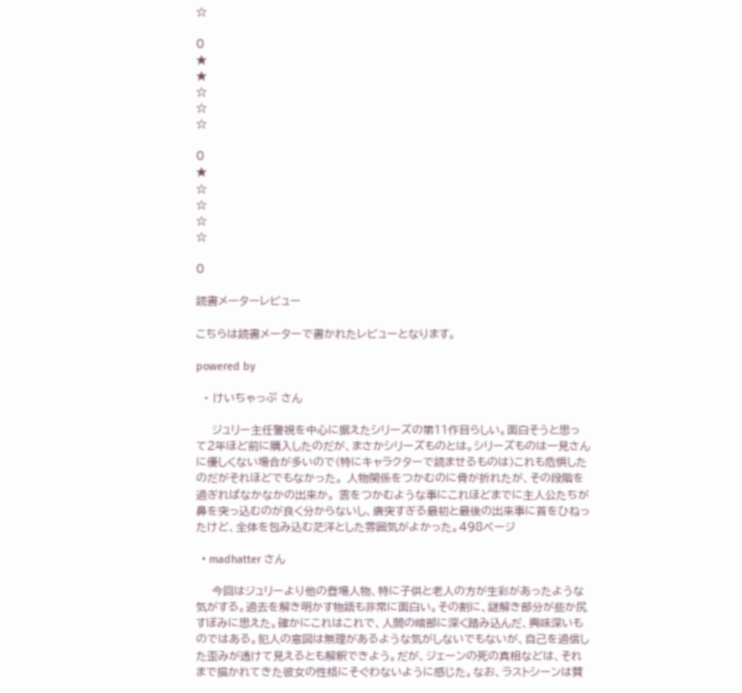☆

0
★
★
☆
☆
☆

0
★
☆
☆
☆
☆

0

読書メーターレビュー

こちらは読書メーターで書かれたレビューとなります。

powered by

  • けいちゃっぷ さん

    ジュリー主任警視を中心に据えたシリーズの第11作目らしい。面白そうと思って2年ほど前に購入したのだが、まさかシリーズものとは。シリーズものは一見さんに優しくない場合が多いので(特にキャラクターで読ませるものは)これも危惧したのだがそれほどでもなかった。 人物関係をつかむのに骨が折れたが、その段階を過ぎればなかなかの出来か。 雲をつかむような事にこれほどまでに主人公たちが鼻を突っ込むのが良く分からないし、唐突すぎる最初と最後の出来事に首をひねったけど、全体を包み込む茫洋とした雰囲気がよかった。498ページ

  • madhatter さん

    今回はジュリーより他の登場人物、特に子供と老人の方が生彩があったような気がする。過去を解き明かす物語も非常に面白い。その割に、謎解き部分が些か尻すぼみに思えた。確かにこれはこれで、人間の暗部に深く踏み込んだ、興味深いものではある。犯人の意図は無理があるような気がしないでもないが、自己を過信した歪みが透けて見えるとも解釈できよう。だが、ジェーンの死の真相などは、それまで描かれてきた彼女の性格にそぐわないように感じた。なお、ラストシーンは賛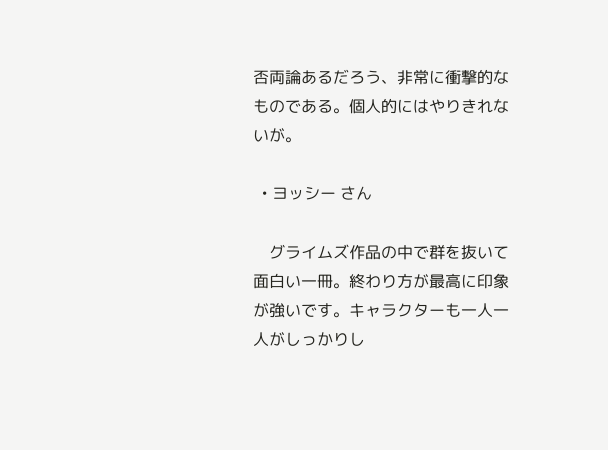否両論あるだろう、非常に衝撃的なものである。個人的にはやりきれないが。

  • ヨッシー さん

    グライムズ作品の中で群を抜いて面白い一冊。終わり方が最高に印象が強いです。キャラクターも一人一人がしっかりし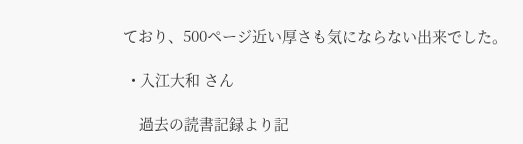ており、500ページ近い厚さも気にならない出来でした。

  • 入江大和 さん

    過去の読書記録より記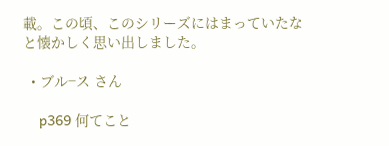載。この頃、このシリーズにはまっていたなと懐かしく思い出しました。

  • ブル−ス さん

    p369 何てこと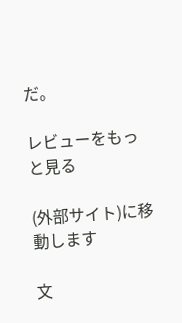だ。

レビューをもっと見る

(外部サイト)に移動します

文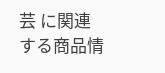芸 に関連する商品情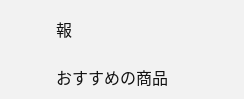報

おすすめの商品